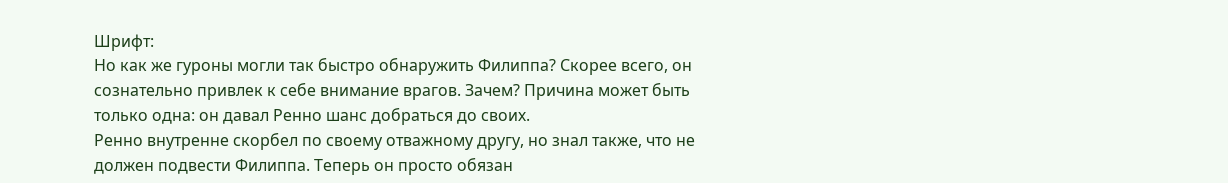Шрифт:
Но как же гуроны могли так быстро обнаружить Филиппа? Скорее всего, он сознательно привлек к себе внимание врагов. Зачем? Причина может быть только одна: он давал Ренно шанс добраться до своих.
Ренно внутренне скорбел по своему отважному другу, но знал также, что не должен подвести Филиппа. Теперь он просто обязан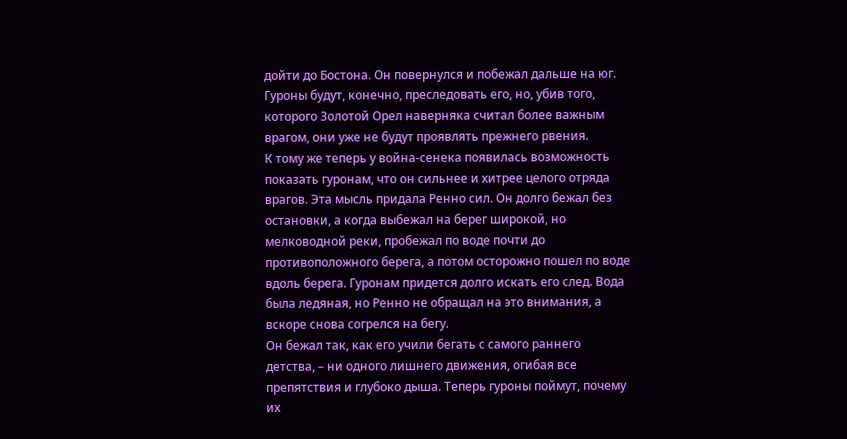дойти до Бостона. Он повернулся и побежал дальше на юг. Гуроны будут, конечно, преследовать его, но, убив того, которого Золотой Орел наверняка считал более важным врагом, они уже не будут проявлять прежнего рвения.
К тому же теперь у война-сенека появилась возможность показать гуронам, что он сильнее и хитрее целого отряда врагов. Эта мысль придала Ренно сил. Он долго бежал без остановки, а когда выбежал на берег широкой, но мелководной реки, пробежал по воде почти до противоположного берега, а потом осторожно пошел по воде вдоль берега. Гуронам придется долго искать его след. Вода была ледяная, но Ренно не обращал на это внимания, а вскоре снова согрелся на бегу.
Он бежал так, как его учили бегать с самого раннего детства, – ни одного лишнего движения, огибая все препятствия и глубоко дыша. Теперь гуроны поймут, почему их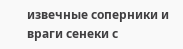извечные соперники и враги сенеки с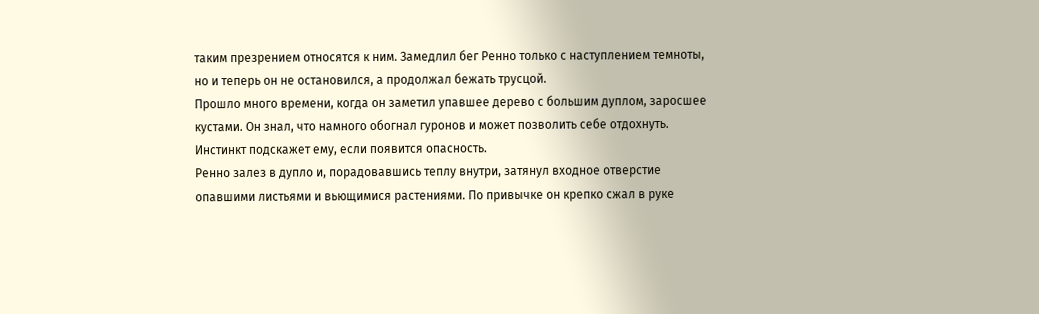таким презрением относятся к ним. Замедлил бег Ренно только с наступлением темноты, но и теперь он не остановился, а продолжал бежать трусцой.
Прошло много времени, когда он заметил упавшее дерево с большим дуплом, заросшее кустами. Он знал, что намного обогнал гуронов и может позволить себе отдохнуть. Инстинкт подскажет ему, если появится опасность.
Ренно залез в дупло и, порадовавшись теплу внутри, затянул входное отверстие опавшими листьями и вьющимися растениями. По привычке он крепко сжал в руке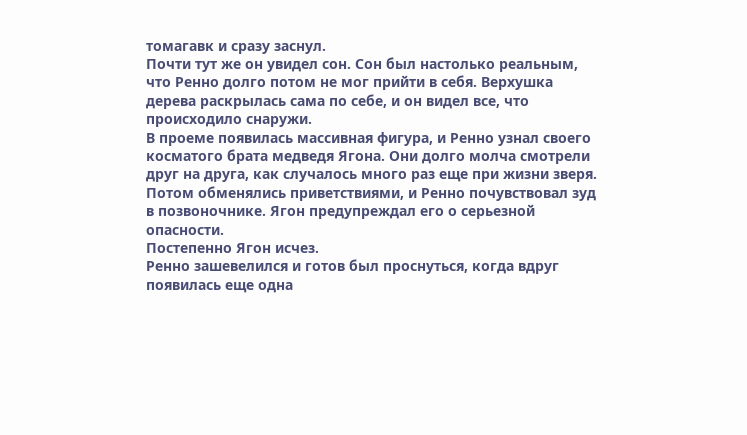томагавк и сразу заснул.
Почти тут же он увидел сон. Сон был настолько реальным, что Ренно долго потом не мог прийти в себя. Верхушка дерева раскрылась сама по себе, и он видел все, что происходило снаружи.
В проеме появилась массивная фигура, и Ренно узнал своего косматого брата медведя Ягона. Они долго молча смотрели друг на друга, как случалось много раз еще при жизни зверя. Потом обменялись приветствиями, и Ренно почувствовал зуд в позвоночнике. Ягон предупреждал его о серьезной опасности.
Постепенно Ягон исчез.
Ренно зашевелился и готов был проснуться, когда вдруг появилась еще одна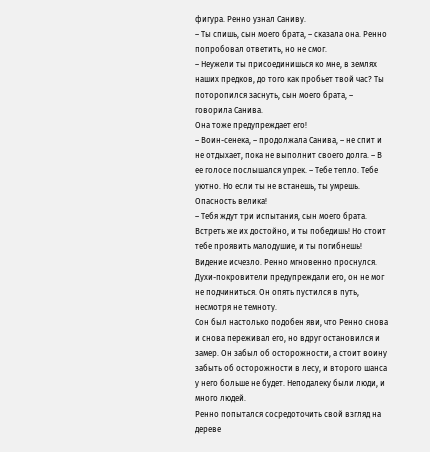фигура. Ренно узнал Саниву.
– Ты спишь, сын моего брата, – сказала она. Ренно попробовал ответить, но не смог.
– Неужели ты присоединишься ко мне, в землях наших предков, до того как пробьет твой час? Ты поторопился заснуть, сын моего брата, – говорила Санива.
Она тоже предупреждает его!
– Воин-сенека, – продолжала Санива, – не спит и не отдыхает, пока не выполнит своего долга. – В ее голосе послышался упрек. – Тебе тепло. Тебе уютно. Но если ты не встанешь, ты умрешь.
Опасность велика!
– Тебя ждут три испытания, сын моего брата. Встреть же их достойно, и ты победишь! Но стоит тебе проявить малодушие, и ты погибнешь!
Видение исчезло. Ренно мгновенно проснулся.
Духи-покровители предупреждали его, он не мог не подчиниться. Он опять пустился в путь, несмотря не темноту.
Сон был настолько подобен яви, что Ренно снова и снова переживал его, но вдруг остановился и замер. Он забыл об осторожности, а стоит воину забыть об осторожности в лесу, и второго шанса у него больше не будет. Неподалеку были люди, и много людей.
Ренно попытался сосредоточить свой взгляд на дереве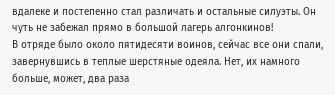вдалеке и постепенно стал различать и остальные силуэты. Он чуть не забежал прямо в большой лагерь алгонкинов!
В отряде было около пятидесяти воинов, сейчас все они спали, завернувшись в теплые шерстяные одеяла. Нет, их намного больше, может, два раза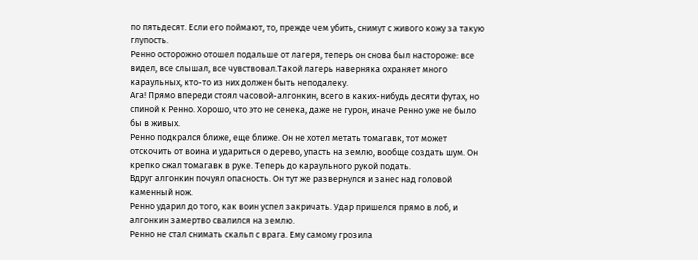по пятьдесят. Если его поймают, то, прежде чем убить, снимут с живого кожу за такую глупость.
Ренно осторожно отошел подальше от лагеря, теперь он снова был настороже: все видел, все слышал, все чувствовал.Такой лагерь наверняка охраняет много караульных, кто-то из них должен быть неподалеку.
Ага! Прямо впереди стоял часовой-алгонкин, всего в каких-нибудь десяти футах, но спиной к Ренно. Хорошо, что это не сенека, даже не гурон, иначе Ренно уже не было бы в живых.
Ренно подкрался ближе, еще ближе. Он не хотел метать томагавк, тот может отскочить от воина и удариться о дерево, упасть на землю, вообще создать шум. Он крепко сжал томагавк в руке. Теперь до караульного рукой подать.
Вдруг алгонкин почуял опасность. Он тут же развернулся и занес над головой каменный нож.
Ренно ударил до того, как воин успел закричать. Удар пришелся прямо в лоб, и алгонкин замертво свалился на землю.
Ренно не стал снимать скальп с врага. Ему самому грозила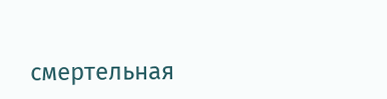смертельная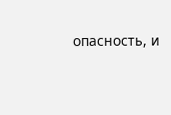опасность, и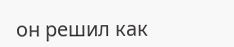он решил как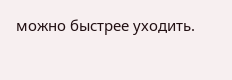можно быстрее уходить.